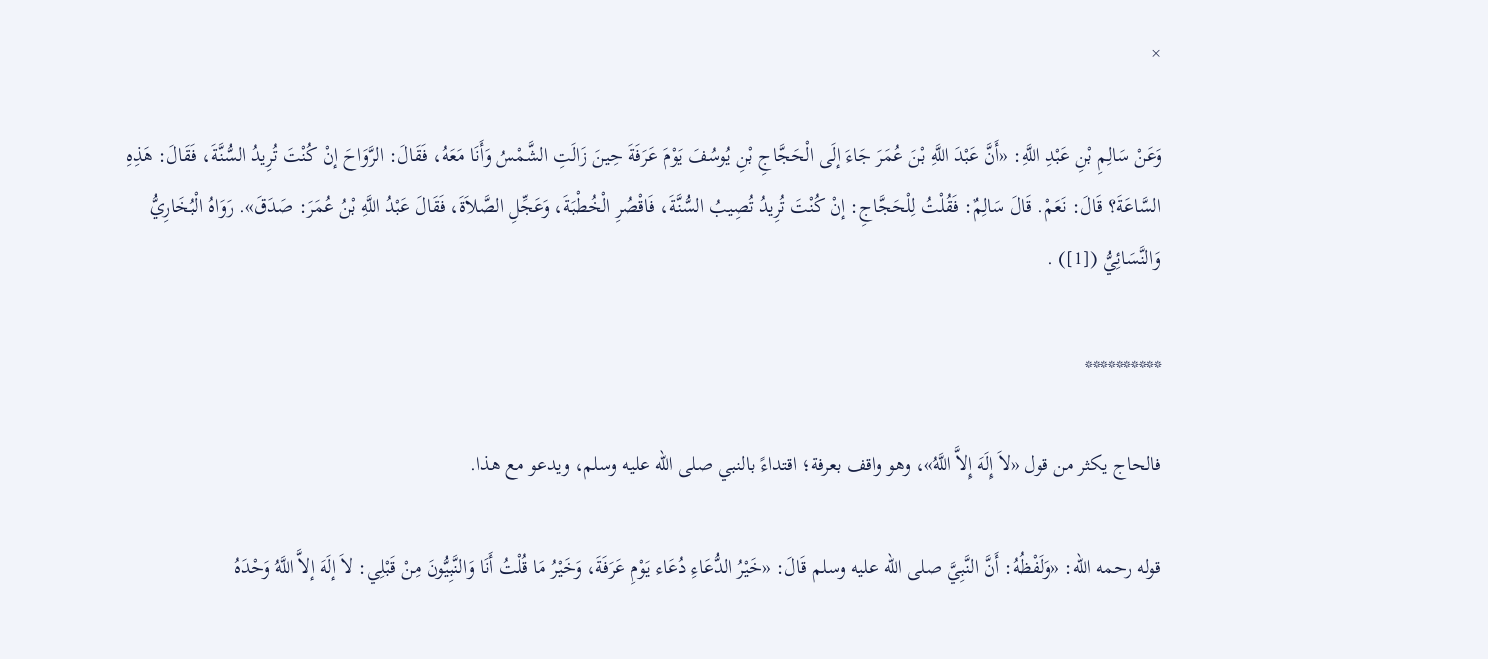×

وَعَنْ سَالِمِ بْنِ عَبْدِ اللَّهِ: «أَنَّ عَبْدَ اللَّهِ بْنَ عُمَرَ جَاءَ إلَى الْحَجَّاجِ بْنِ يُوسُفَ يَوْمَ عَرَفَةَ حِينَ زَالَتِ الشَّمْسُ وَأَنَا مَعَهُ، فَقَالَ: الرَّوَاحَ إنْ كُنْتَ تُرِيدُ السُّنَّةَ، فَقَالَ: هَذِهِ السَّاعَةَ؟ قَالَ: نَعَمْ. قَالَ سَالِمٌ: فَقُلْتُ لِلْحَجَّاجِ: إنْ كُنْتَ تُرِيدُ تُصِيبُ السُّنَّةَ، فَاقْصُرِ الْخُطْبَةَ، وَعَجِّلِ الصَّلاَةَ، فَقَالَ عَبْدُ اللَّهِ بْنُ عُمَرَ: صَدَقَ». رَوَاهُ الْبُخَارِيُّ وَالنَّسَائِيُّ ([1]) .

**********

فالحاج يكثر من قول «لاَ إِلَهَ إِلاَّ اللَّهُ»، وهو واقف بعرفة؛ اقتداءً بالنبي صلى الله عليه وسلم، ويدعو مع هذا.

قوله رحمه الله: «وَلَفْظُهُ: أَنَّ النَّبِيَّ صلى الله عليه وسلم قَالَ: «خَيْرُ الدُّعَاءِ دُعَاء يَوْمِ عَرَفَةَ، وَخَيْرُ مَا قُلْتُ أَنَا وَالنَّبِيُّونَ مِنْ قَبْلِي: لاَ إلَهَ إلاَّ اللَّهُ وَحْدَهُ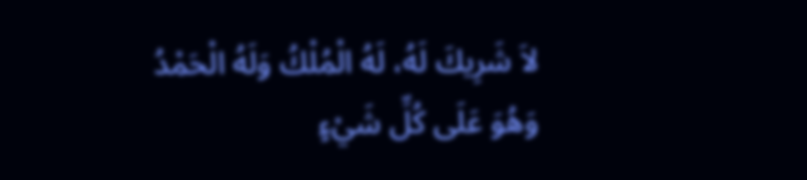لاَ شَرِيكَ لَهُ، لَهُ الْمُلْكُ وَلَهُ الْحَمْدُ وَهُوَ عَلَى كُلِّ شَيْءٍ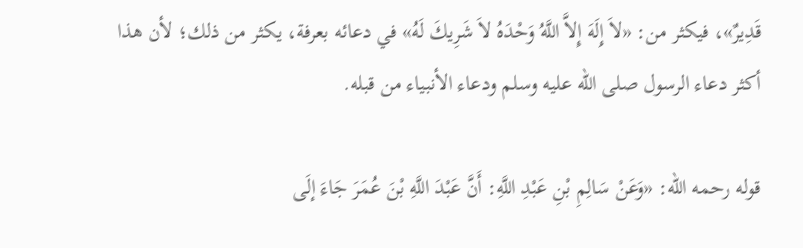قَدِيرٌ»، فيكثر من: «لاَ إِلَهَ إِلاَّ اللَّهُ وَحْدَهُ لاَ شَرِيكَ لَهُ» في دعائه بعرفة، يكثر من ذلك؛ لأن هذا أكثر دعاء الرسول صلى الله عليه وسلم ودعاء الأنبياء من قبله.

قوله رحمه الله: «وَعَنْ سَالِمِ بْنِ عَبْدِ اللَّهِ: أَنَّ عَبْدَ اللَّهِ بْنَ عُمَرَ جَاءَ إلَى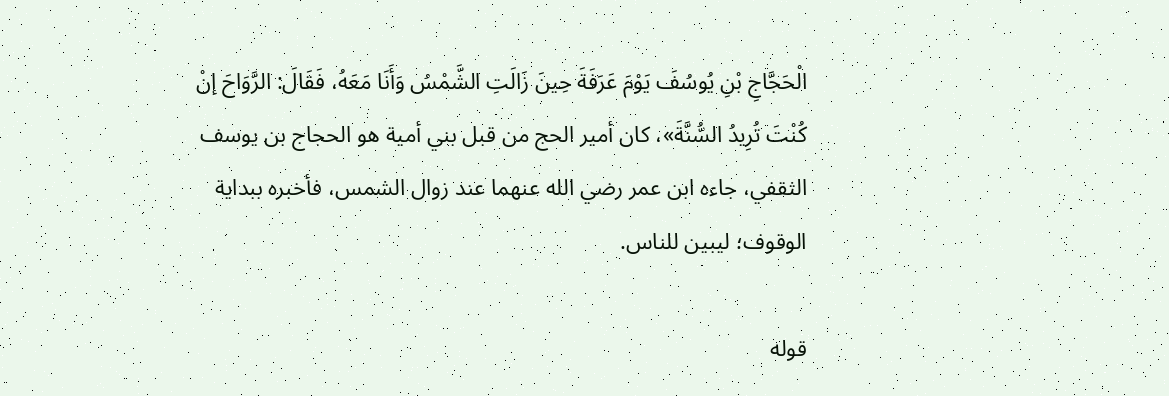الْحَجَّاجِ بْنِ يُوسُفَ يَوْمَ عَرَفَةَ حِينَ زَالَتِ الشَّمْسُ وَأَنَا مَعَهُ، فَقَالَ: الرَّوَاحَ إنْ كُنْتَ تُرِيدُ السُّنَّةَ»، كان أمير الحج من قبل بني أمية هو الحجاج بن يوسف الثقفي، جاءه ابن عمر رضي الله عنهما عند زوال الشمس، فأخبره ببداية الوقوف؛ ليبين للناس.

قوله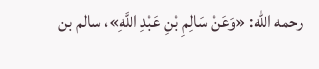رحمه الله: «وَعَنْ سَالِمِ بْنِ عَبْدِ اللَّهِ»، سالم بن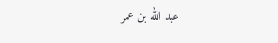عبد الله بن عمر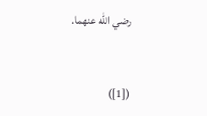رضي الله عنهما.


([1])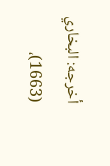أخرجه: البخاري (1663)،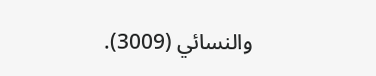والنسائي (3009).